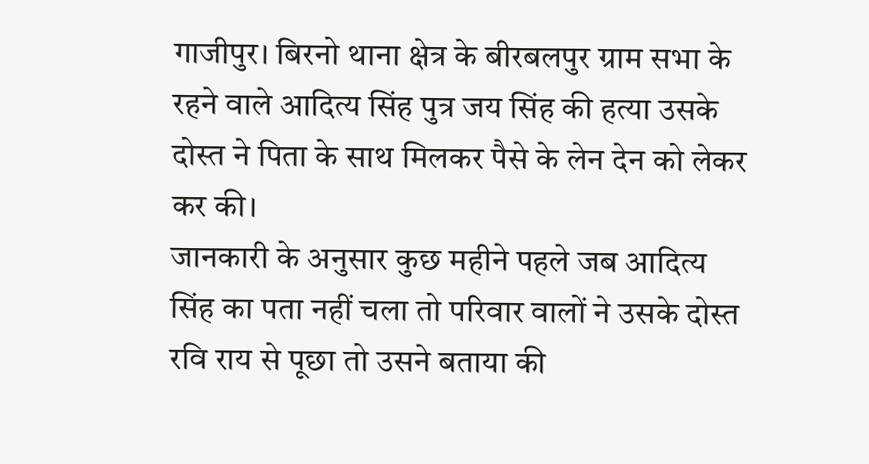गाजीपुर। बिरनो थाना क्षेत्र के बीरबलपुर ग्राम सभा के रहने वाले आदित्य सिंह पुत्र जय सिंह की हत्या उसके दोस्त ने पिता के साथ मिलकर पैसे के लेन देन को लेकर कर की।
जानकारी के अनुसार कुछ महीने पहले जब आदित्य सिंह का पता नहीं चला तो परिवार वालों ने उसके दोस्त रवि राय से पूछा तो उसने बताया की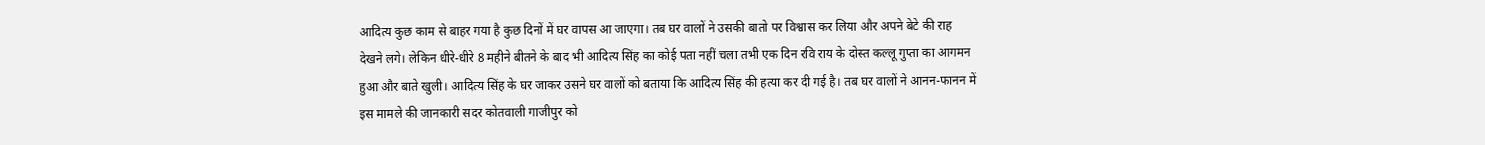आदित्य कुछ काम से बाहर गया है कुछ दिनों में घर वापस आ जाएगा। तब घर वालों ने उसकी बातो पर विश्वास कर लिया और अपने बेटे की राह देखने लगे। लेकिन धीरे-धीरे 8 महीने बीतने के बाद भी आदित्य सिंह का कोई पता नहीं चला तभी एक दिन रवि राय के दोस्त कल्लू गुप्ता का आगमन हुआ और बाते खुली। आदित्य सिंह के घर जाकर उसने घर वालों को बताया कि आदित्य सिंह की हत्या कर दी गई है। तब घर वालों ने आनन-फानन में इस मामले की जानकारी सदर कोतवाली गाजीपुर को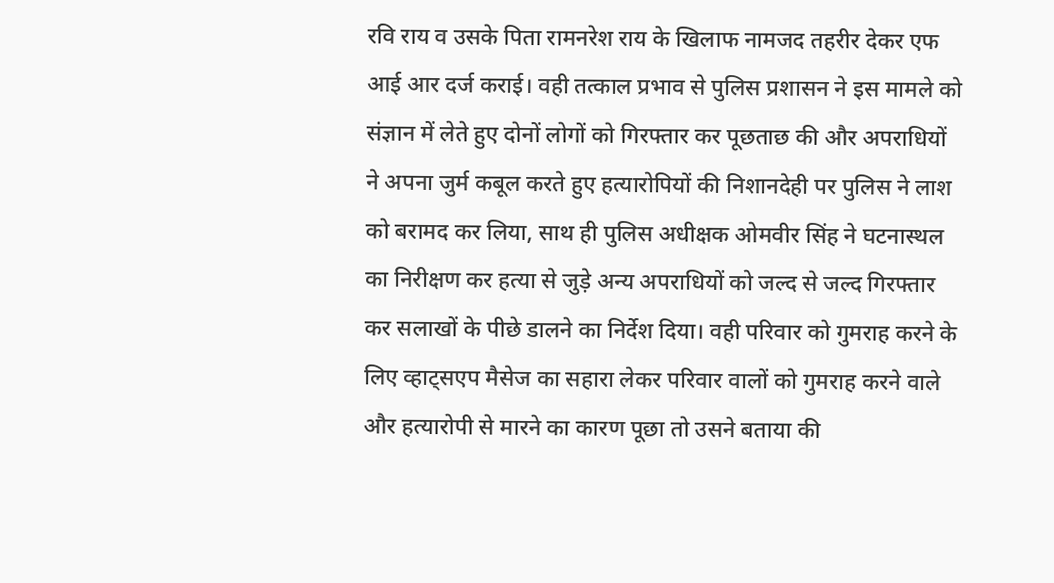रवि राय व उसके पिता रामनरेश राय के खिलाफ नामजद तहरीर देकर एफ आई आर दर्ज कराई। वही तत्काल प्रभाव से पुलिस प्रशासन ने इस मामले को संज्ञान में लेते हुए दोनों लोगों को गिरफ्तार कर पूछताछ की और अपराधियों ने अपना जुर्म कबूल करते हुए हत्यारोपियों की निशानदेही पर पुलिस ने लाश को बरामद कर लिया, साथ ही पुलिस अधीक्षक ओमवीर सिंह ने घटनास्थल का निरीक्षण कर हत्या से जुड़े अन्य अपराधियों को जल्द से जल्द गिरफ्तार कर सलाखों के पीछे डालने का निर्देश दिया। वही परिवार को गुमराह करने के लिए व्हाट्सएप मैसेज का सहारा लेकर परिवार वालों को गुमराह करने वाले और हत्यारोपी से मारने का कारण पूछा तो उसने बताया की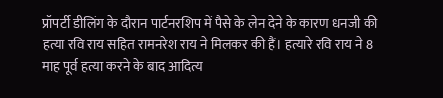प्रॉपर्टी डीलिंग के दौरान पार्टनरशिप में पैसे के लेन देने के कारण धनजी की हत्या रवि राय सहित रामनरेश राय ने मिलकर की हैं। हत्यारे रवि राय ने 8 माह पूर्व हत्या करने के बाद आदित्य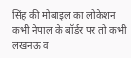सिंह की मोबाइल का लोकेशन कभी नेपाल के बॉर्डर पर तो कभी लखनऊ व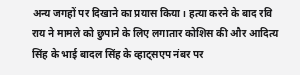अन्य जगहों पर दिखाने का प्रयास किया। हत्या करने के बाद रवि राय ने मामले को छुपाने के लिए लगातार कोशिस की और आदित्य सिंह के भाई बादल सिंह के व्हाट्सएप नंबर पर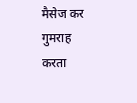मैसेज कर गुमराह करता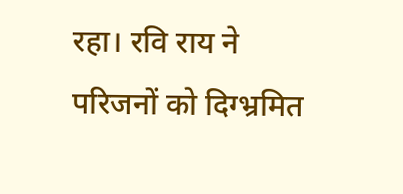रहा। रवि राय ने परिजनों को दिग्भ्रमित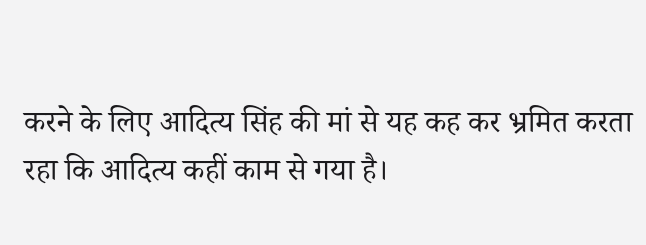करने के लिए आदित्य सिंह की मां से यह कह कर भ्रमित करता रहा कि आदित्य कहीं काम से गया है।